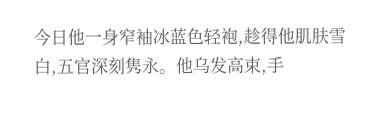今日他一身窄袖冰蓝色轻袍,趁得他肌肤雪白,五官深刻隽永。他乌发高束,手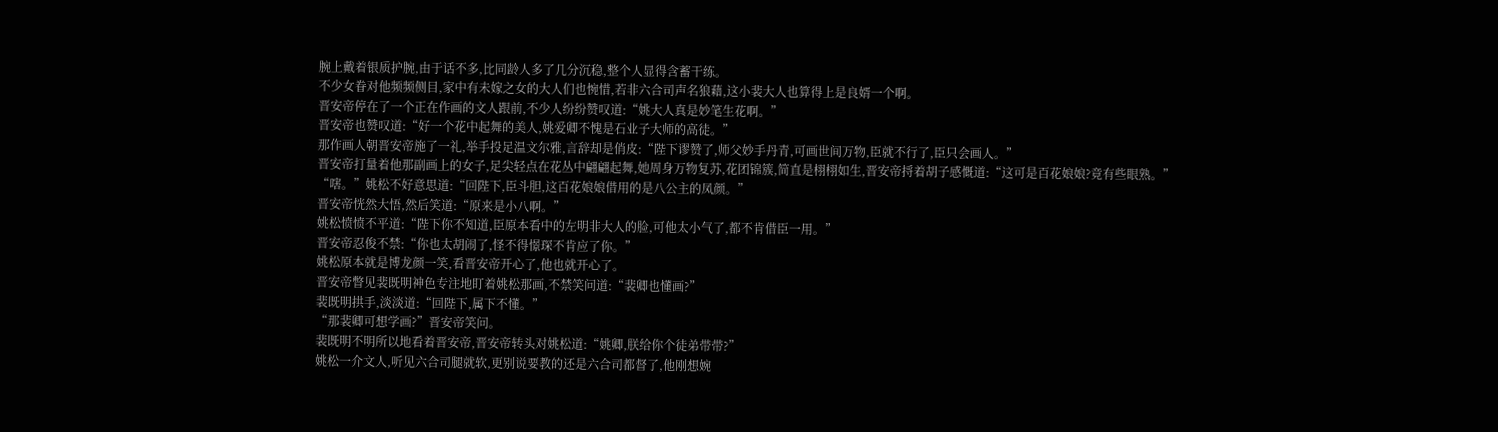腕上戴着银质护腕,由于话不多,比同龄人多了几分沉稳,整个人显得含蓄干练。
不少女眷对他频频侧目,家中有未嫁之女的大人们也惋惜,若非六合司声名狼藉,这小裴大人也算得上是良婿一个啊。
晋安帝停在了一个正在作画的文人跟前,不少人纷纷赞叹道:“姚大人真是妙笔生花啊。”
晋安帝也赞叹道:“好一个花中起舞的美人,姚爱卿不愧是石业子大师的高徒。”
那作画人朝晋安帝施了一礼,举手投足温文尔雅,言辞却是俏皮:“陛下谬赞了,师父妙手丹青,可画世间万物,臣就不行了,臣只会画人。”
晋安帝打量着他那副画上的女子,足尖轻点在花丛中翩翩起舞,她周身万物复苏,花团锦簇,简直是栩栩如生,晋安帝捋着胡子感慨道:“这可是百花娘娘?竟有些眼熟。”
“嗐。”姚松不好意思道:“回陛下,臣斗胆,这百花娘娘借用的是八公主的凤颜。”
晋安帝恍然大悟,然后笑道:“原来是小八啊。”
姚松愤愤不平道:“陛下你不知道,臣原本看中的左明非大人的脸,可他太小气了,都不肯借臣一用。”
晋安帝忍俊不禁:“你也太胡闹了,怪不得憬琛不肯应了你。”
姚松原本就是博龙颜一笑,看晋安帝开心了,他也就开心了。
晋安帝瞥见裴既明神色专注地盯着姚松那画,不禁笑问道:“裴卿也懂画?”
裴既明拱手,淡淡道:“回陛下,属下不懂。”
“那裴卿可想学画?”晋安帝笑问。
裴既明不明所以地看着晋安帝,晋安帝转头对姚松道:“姚卿,朕给你个徒弟带带?”
姚松一介文人,听见六合司腿就软,更别说要教的还是六合司都督了,他刚想婉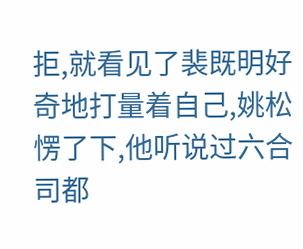拒,就看见了裴既明好奇地打量着自己,姚松愣了下,他听说过六合司都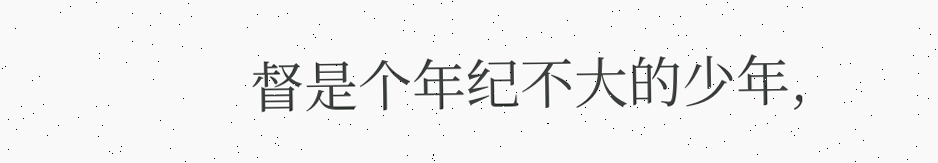督是个年纪不大的少年,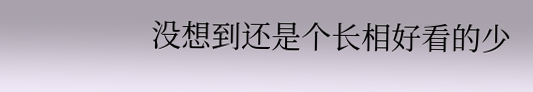没想到还是个长相好看的少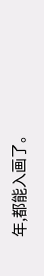年,都能入画了。